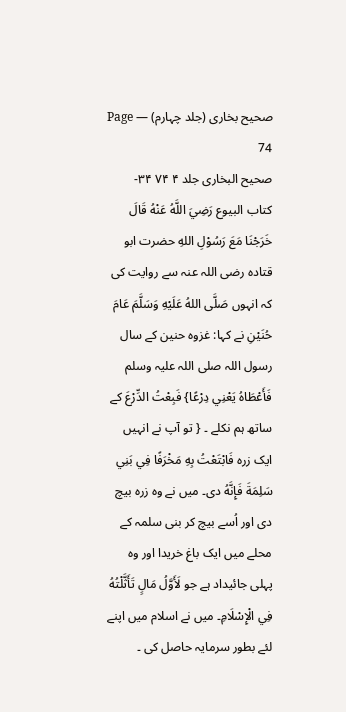صحیح بخاری (جلد چہارم) — Page 74
صحيح البخاری جلد ۴ ۷۴ ۳۴- كتاب البيوع رَضِيَ اللَّهُ عَنْهُ قَالَ خَرَجْنَا مَعَ رَسُوْلِ اللهِ حضرت ابو قتادہ رضی اللہ عنہ سے روایت کی کہ انہوں صَلَّى اللهُ عَلَيْهِ وَسَلَّمَ عَامَ حُنَيْنِ نے کہا: غزوہ حنین کے سال رسول اللہ صلی اللہ علیہ وسلم فَأَعْطَاهُ يَعْنِي دِرْعًا} فَبِعْتُ الدِّرْعَ کے ساتھ ہم نکلے ۔ { تو آپ نے انہیں ایک زرہ فَابْتَعْتُ بِهِ مَخْرَفًا فِي بَنِي سَلِمَةَ فَإِنَّهُ دی۔ میں نے وہ زرہ بیچ دی اور اُسے بیچ کر بنی سلمہ کے محلے میں ایک باغ خریدا اور وہ پہلی جائیداد ہے جو لَأَوَّلُ مَالٍ تَأَثَّلْتُهُ فِي الْإِسْلَامِ۔ میں نے اسلام میں اپنے لئے بطور سرمایہ حاصل کی ۔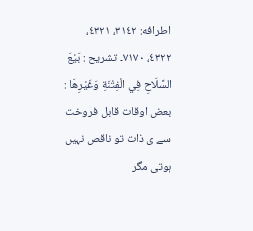اطرافه: ٣١٤٢، ٤٣٢١، ٤٣٢٢، ٧١٧٠۔ تشريح : بَيْعَ السَّلَاحِ فِي الْفِتْنَةِ وَغَيْرِهَا : بعض اوقات قابل فروخت سے ی ذات تو ناقص نہیں ہوتی مگر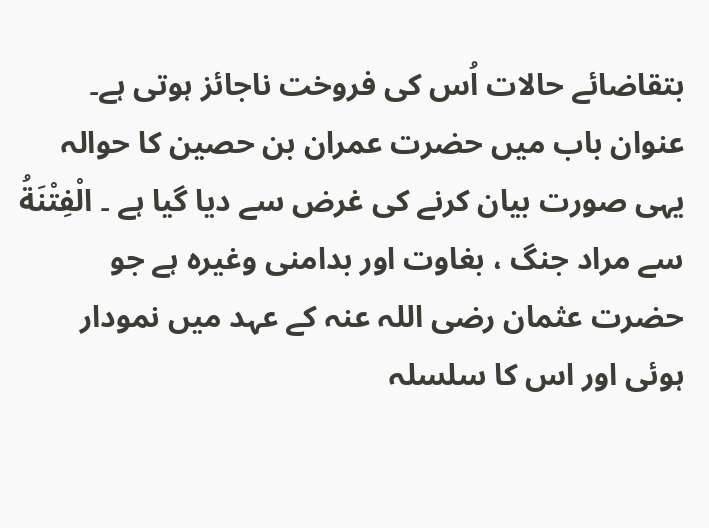بتقاضائے حالات اُس کی فروخت ناجائز ہوتی ہے۔ عنوان باب میں حضرت عمران بن حصین کا حوالہ یہی صورت بیان کرنے کی غرض سے دیا گیا ہے ۔ الْفِتْنَةُ سے مراد جنگ ، بغاوت اور بدامنی وغیرہ ہے جو حضرت عثمان رضی اللہ عنہ کے عہد میں نمودار ہوئی اور اس کا سلسلہ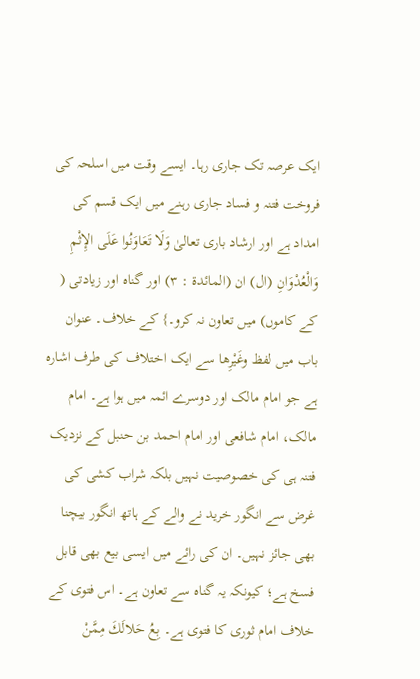ایک عرصہ تک جاری رہا۔ ایسے وقت میں اسلحہ کی فروخت فتنہ و فساد جاری رہنے میں ایک قسم کی امداد ہے اور ارشاد باری تعالیٰ وَلَا تَعَاوَنُوا عَلَى الإِثْمِ وَالْعُدْوَانِ (ال) ان (المائدة : ٣) اور گناہ اور زیادتی ( کے کاموں) میں تعاون نہ کرو۔} کے خلاف۔ عنوان باب میں لفظ وغَيْرِها سے ایک اختلاف کی طرف اشارہ ہے جو امام مالک اور دوسرے ائمہ میں ہوا ہے۔ امام مالک، امام شافعی اور امام احمد بن حنبل کے نزدیک فتنہ ہی کی خصوصیت نہیں بلکہ شراب کشی کی غرض سے انگور خرید نے والے کے ہاتھ انگور بیچنا بھی جائز نہیں۔ ان کی رائے میں ایسی بیع بھی قابل فسخ ہے؛ کیونکہ یہ گناہ سے تعاون ہے۔ اس فتوی کے خلاف امام ثوری کا فتوی ہے۔ بِعُ حَلالَكَ مِمَّنْ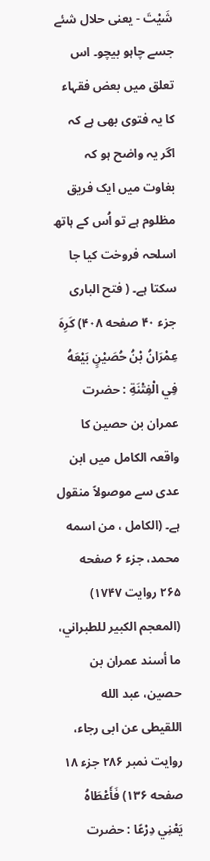شَيْتَ - یعنی حلال شئے جسے چاہو بیچو۔ اس تعلق میں بعض فقہاء کا یہ فتوی بھی ہے کہ اگر یہ واضح ہو کہ بغاوت میں ایک فریق مظلوم ہے تو اُس کے ہاتھ اسلحہ فروخت کیا جا سکتا ہے۔ ( فتح الباری جزء ۴۰ صفحه ۴۰۸) كَرِهَ عِمْرَانُ بْنُ حُصَيْنٍ بَيْعَهُ فِي الْفِتْنَةِ : حضرت عمران بن حصین کا واقعہ الکامل میں ابن عدی سے موصولاً منقول ہے۔ (الکامل ، من اسمه محمد، جزء ۶ صفحه ۲۶۵ روایت ۱۷۴۷) (المعجم الكبير للطبراني، ما أسند عمران بن حصين، عبد الله اللقيطى عن ابى رجاء، روایت نمبر ۲۸۶ جزء ۱۸ صفحه ۱۳۶) فَأَعْطَاهُ يَعْنِي دِرْعًا : حضرت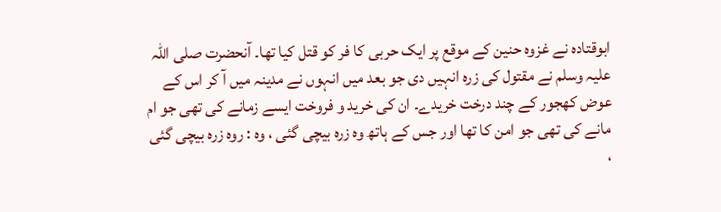ابوقتادہ نے غزوہ حنین کے موقع پر ایک حربی کا فر کو قتل کیا تھا۔ آنحضرت صلی اللہ علیہ وسلم نے مقتول کی زرہ انہیں دی جو بعد میں انہوں نے مدینہ میں آ کر اس کے عوض کھجور کے چند درخت خریدے۔ ان کی خرید و فروخت ایسے زمانے کی تھی جو ام مانے کی تھی جو امن کا تھا اور جس کے ہاتھ وہ زرہ بیچی گئی ، وہ : روہ زرہ بیچی گئی ،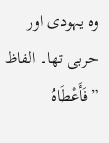وہ یہودی اور حربی تھا۔ الفاظ ”فَأَعْطَاهُ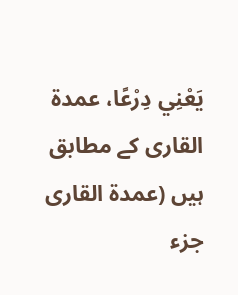يَعْنِي دِرْعًا، عمدۃ القاری کے مطابق ہیں (عمدۃ القاری جزء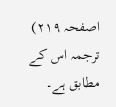اصفحہ ۲۱۹) ترجمہ اس کے مطابق ہے۔